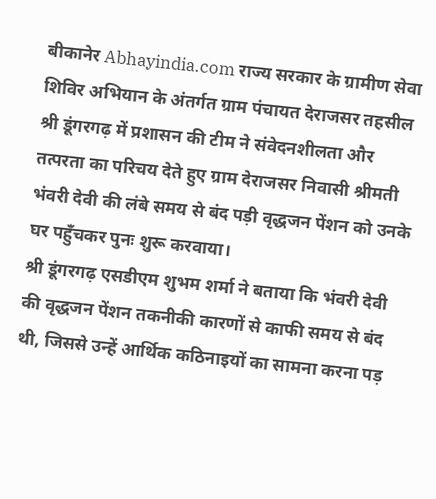बीकानेर Abhayindia.com राज्य सरकार के ग्रामीण सेवा शिविर अभियान के अंतर्गत ग्राम पंचायत देराजसर तहसील श्री डूंगरगढ़ में प्रशासन की टीम ने संवेदनशीलता और तत्परता का परिचय देते हुए ग्राम देराजसर निवासी श्रीमती भंवरी देवी की लंबे समय से बंद पड़ी वृद्धजन पेंशन को उनके घर पहुँचकर पुनः शुरू करवाया।
श्री डूंगरगढ़ एसडीएम शुभम शर्मा ने बताया कि भंवरी देवी की वृद्धजन पेंशन तकनीकी कारणों से काफी समय से बंद थी, जिससे उन्हें आर्थिक कठिनाइयों का सामना करना पड़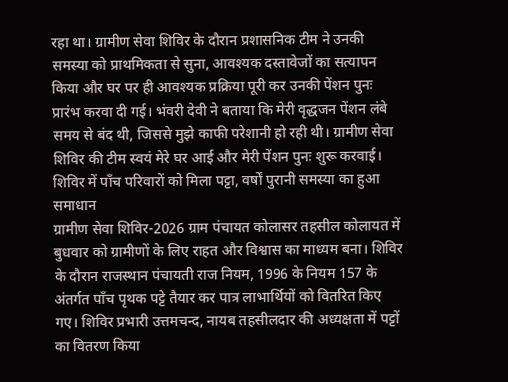रहा था। ग्रामीण सेवा शिविर के दौरान प्रशासनिक टीम ने उनकी समस्या को प्राथमिकता से सुना, आवश्यक दस्तावेजों का सत्यापन किया और घर पर ही आवश्यक प्रक्रिया पूरी कर उनकी पेंशन पुनः प्रारंभ करवा दी गई। भंवरी देवी ने बताया कि मेरी वृद्धजन पेंशन लंबे समय से बंद थी, जिससे मुझे काफी परेशानी हो रही थी। ग्रामीण सेवा शिविर की टीम स्वयं मेरे घर आई और मेरी पेंशन पुनः शुरू करवाई।
शिविर में पाँच परिवारों को मिला पट्टा, वर्षों पुरानी समस्या का हुआ समाधान
ग्रामीण सेवा शिविर-2026 ग्राम पंचायत कोलासर तहसील कोलायत में बुधवार को ग्रामीणों के लिए राहत और विश्वास का माध्यम बना। शिविर के दौरान राजस्थान पंचायती राज नियम, 1996 के नियम 157 के अंतर्गत पाँच पृथक पट्टे तैयार कर पात्र लाभार्थियों को वितरित किए गए। शिविर प्रभारी उत्तमचन्द, नायब तहसीलदार की अध्यक्षता में पट्टों का वितरण किया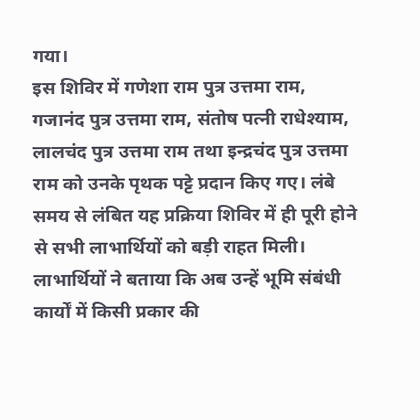गया।
इस शिविर में गणेशा राम पुत्र उत्तमा राम, गजानंद पुत्र उत्तमा राम, संतोष पत्नी राधेश्याम, लालचंद पुत्र उत्तमा राम तथा इन्द्रचंद पुत्र उत्तमा राम को उनके पृथक पट्टे प्रदान किए गए। लंबे समय से लंबित यह प्रक्रिया शिविर में ही पूरी होने से सभी लाभार्थियों को बड़ी राहत मिली। लाभार्थियों ने बताया कि अब उन्हें भूमि संबंधी कार्यों में किसी प्रकार की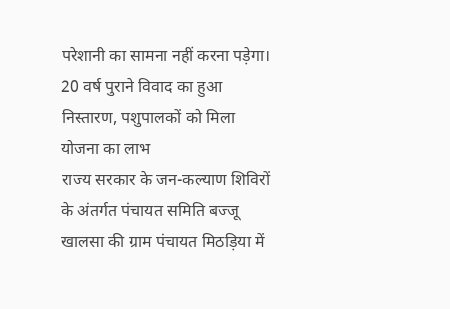परेशानी का सामना नहीं करना पड़ेगा।
20 वर्ष पुराने विवाद का हुआ निस्तारण, पशुपालकों को मिला योजना का लाभ
राज्य सरकार के जन-कल्याण शिविरों के अंतर्गत पंचायत समिति बज्जू खालसा की ग्राम पंचायत मिठड़िया में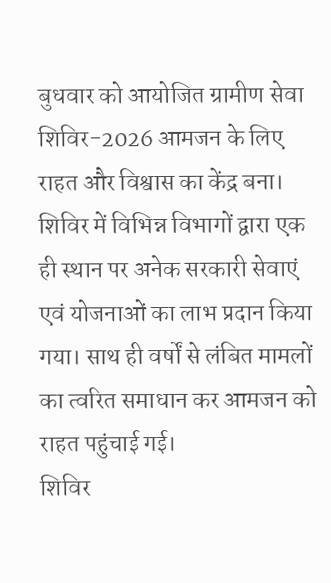बुधवार को आयोजित ग्रामीण सेवा शिविर-2026 आमजन के लिए राहत और विश्वास का केंद्र बना। शिविर में विभिन्न विभागों द्वारा एक ही स्थान पर अनेक सरकारी सेवाएं एवं योजनाओं का लाभ प्रदान किया गया। साथ ही वर्षों से लंबित मामलों का त्वरित समाधान कर आमजन को राहत पहुंचाई गई।
शिविर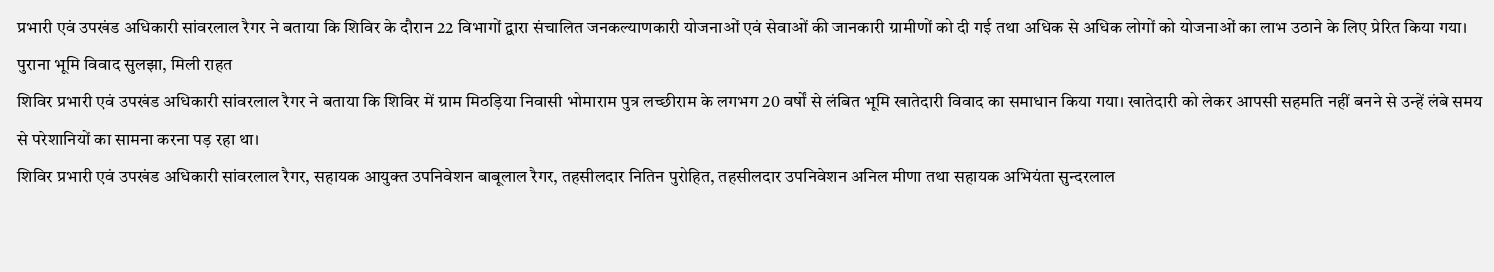प्रभारी एवं उपखंड अधिकारी सांवरलाल रैगर ने बताया कि शिविर के दौरान 22 विभागों द्वारा संचालित जनकल्याणकारी योजनाओं एवं सेवाओं की जानकारी ग्रामीणों को दी गई तथा अधिक से अधिक लोगों को योजनाओं का लाभ उठाने के लिए प्रेरित किया गया।
पुराना भूमि विवाद सुलझा, मिली राहत
शिविर प्रभारी एवं उपखंड अधिकारी सांवरलाल रैगर ने बताया कि शिविर में ग्राम मिठड़िया निवासी भोमाराम पुत्र लच्छीराम के लगभग 20 वर्षों से लंबित भूमि खातेदारी विवाद का समाधान किया गया। खातेदारी को लेकर आपसी सहमति नहीं बनने से उन्हें लंबे समय से परेशानियों का सामना करना पड़ रहा था।
शिविर प्रभारी एवं उपखंड अधिकारी सांवरलाल रैगर, सहायक आयुक्त उपनिवेशन बाबूलाल रैगर, तहसीलदार नितिन पुरोहित, तहसीलदार उपनिवेशन अनिल मीणा तथा सहायक अभियंता सुन्दरलाल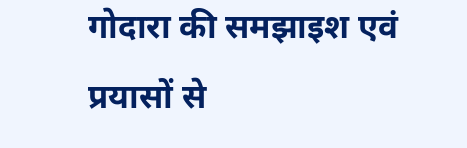गोदारा की समझाइश एवं प्रयासों से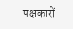पक्षकारों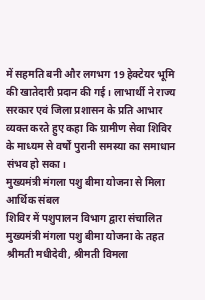में सहमति बनी और लगभग 19 हेक्टेयर भूमि की खातेदारी प्रदान की गई। लाभार्थी ने राज्य सरकार एवं जिला प्रशासन के प्रति आभार व्यक्त करते हुए कहा कि ग्रामीण सेवा शिविर के माध्यम से वर्षों पुरानी समस्या का समाधान संभव हो सका।
मुख्यमंत्री मंगला पशु बीमा योजना से मिला आर्थिक संबल
शिविर में पशुपालन विभाग द्वारा संचालित मुख्यमंत्री मंगला पशु बीमा योजना के तहत श्रीमती मधीदेवी, श्रीमती विमला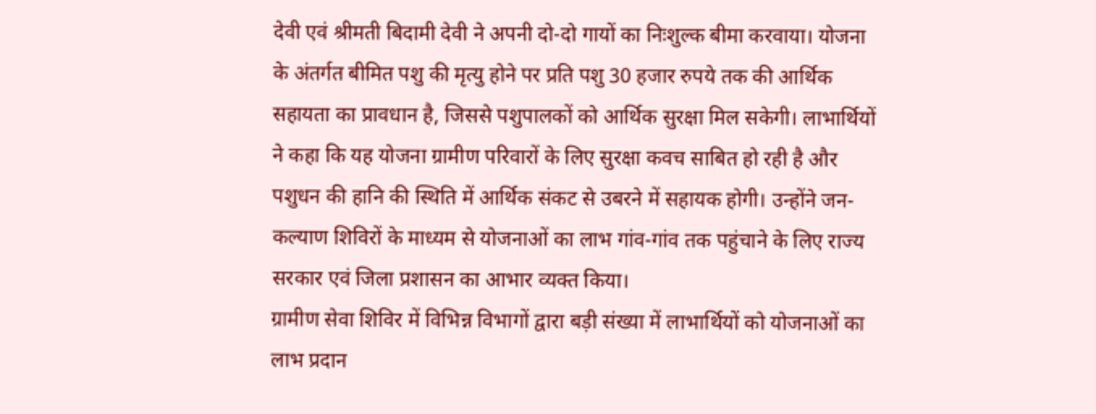देवी एवं श्रीमती बिदामी देवी ने अपनी दो-दो गायों का निःशुल्क बीमा करवाया। योजना के अंतर्गत बीमित पशु की मृत्यु होने पर प्रति पशु 30 हजार रुपये तक की आर्थिक सहायता का प्रावधान है, जिससे पशुपालकों को आर्थिक सुरक्षा मिल सकेगी। लाभार्थियों ने कहा कि यह योजना ग्रामीण परिवारों के लिए सुरक्षा कवच साबित हो रही है और पशुधन की हानि की स्थिति में आर्थिक संकट से उबरने में सहायक होगी। उन्होंने जन-कल्याण शिविरों के माध्यम से योजनाओं का लाभ गांव-गांव तक पहुंचाने के लिए राज्य सरकार एवं जिला प्रशासन का आभार व्यक्त किया।
ग्रामीण सेवा शिविर में विभिन्न विभागों द्वारा बड़ी संख्या में लाभार्थियों को योजनाओं का लाभ प्रदान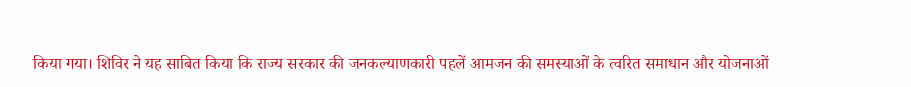किया गया। शिविर ने यह साबित किया कि राज्य सरकार की जनकल्याणकारी पहलें आमजन की समस्याओं के त्वरित समाधान और योजनाओं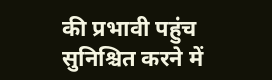की प्रभावी पहुंच सुनिश्चित करने में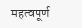महत्वपूर्ण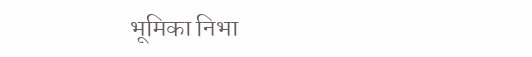भूमिका निभा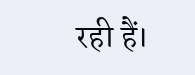रही हैं।